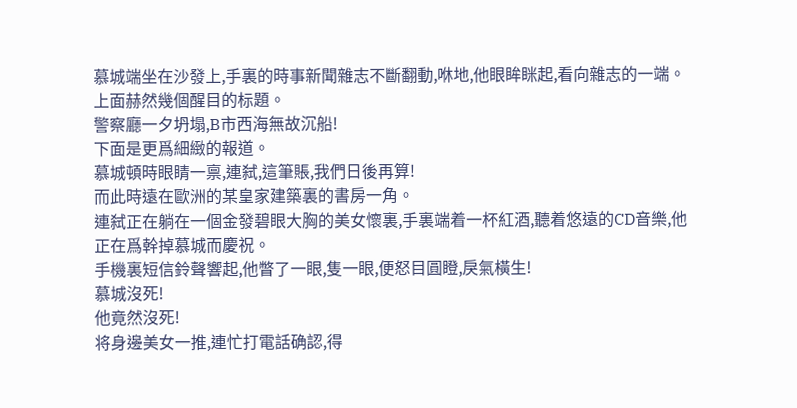慕城端坐在沙發上,手裏的時事新聞雜志不斷翻動,咻地,他眼眸眯起,看向雜志的一端。
上面赫然幾個醒目的标題。
警察廳一夕坍塌,B市西海無故沉船!
下面是更爲細緻的報道。
慕城頓時眼睛一禀,連弑,這筆賬,我們日後再算!
而此時遠在歐洲的某皇家建築裏的書房一角。
連弑正在躺在一個金發碧眼大胸的美女懷裏,手裏端着一杯紅酒,聽着悠遠的CD音樂,他正在爲幹掉慕城而慶祝。
手機裏短信鈴聲響起,他瞥了一眼,隻一眼,便怒目圓瞪,戾氣橫生!
慕城沒死!
他竟然沒死!
将身邊美女一推,連忙打電話确認,得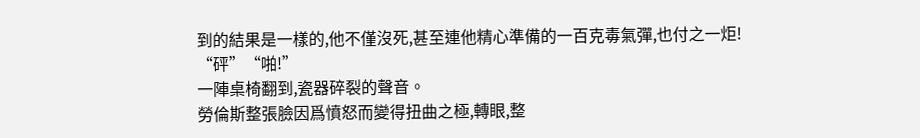到的結果是一樣的,他不僅沒死,甚至連他精心準備的一百克毒氣彈,也付之一炬!
“砰”“啪!”
一陣桌椅翻到,瓷器碎裂的聲音。
勞倫斯整張臉因爲憤怒而變得扭曲之極,轉眼,整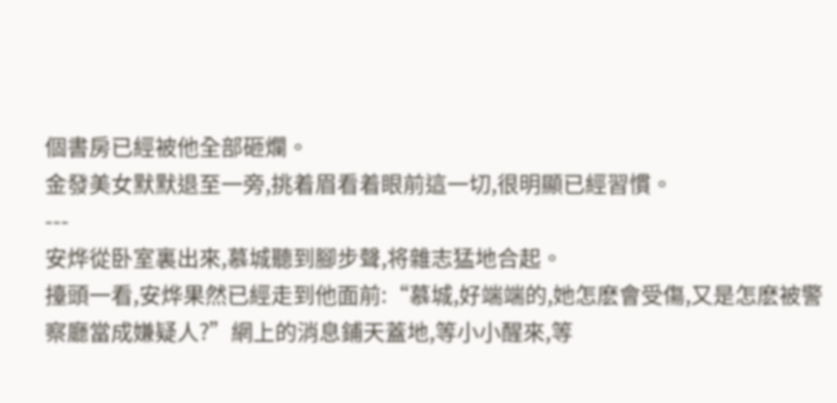個書房已經被他全部砸爛。
金發美女默默退至一旁,挑着眉看着眼前這一切,很明顯已經習慣。
---
安烨從卧室裏出來,慕城聽到腳步聲,将雜志猛地合起。
擡頭一看,安烨果然已經走到他面前:“慕城,好端端的,她怎麽會受傷,又是怎麽被警察廳當成嫌疑人?”網上的消息鋪天蓋地,等小小醒來,等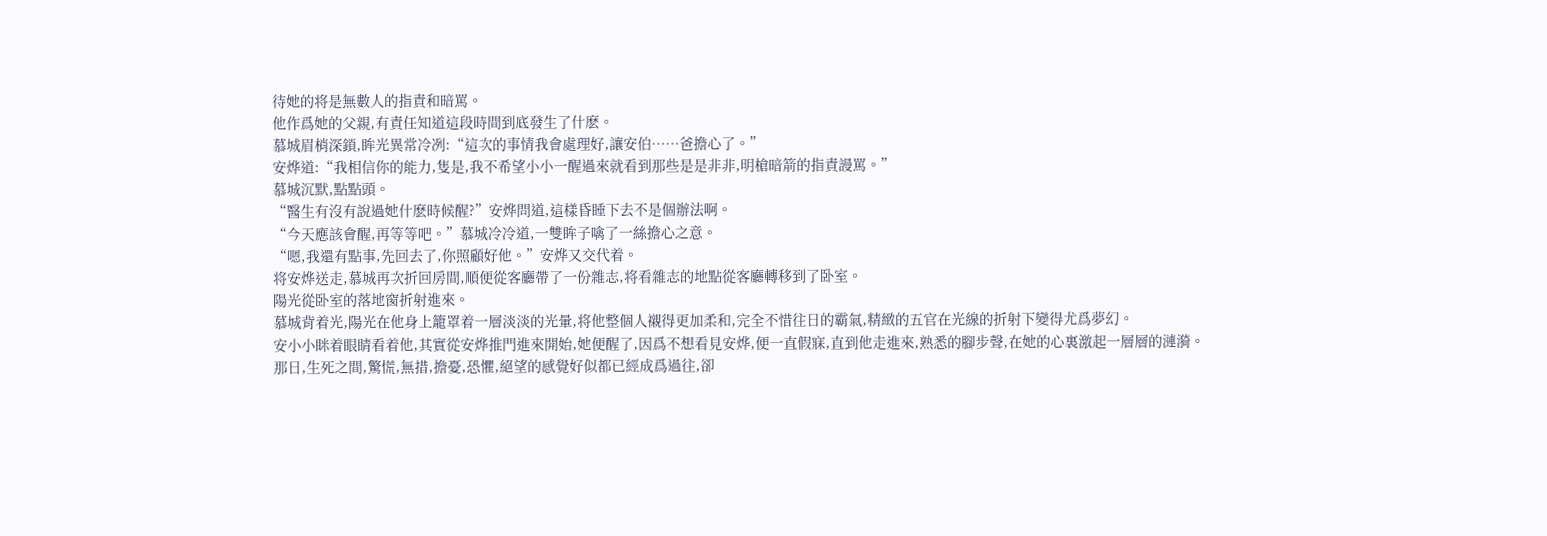待她的将是無數人的指責和暗罵。
他作爲她的父親,有責任知道這段時間到底發生了什麽。
慕城眉梢深鎖,眸光異常冷冽:“這次的事情我會處理好,讓安伯……爸擔心了。”
安烨道:“我相信你的能力,隻是,我不希望小小一醒過來就看到那些是是非非,明槍暗箭的指責謾罵。”
慕城沉默,點點頭。
“醫生有沒有說過她什麽時候醒?”安烨問道,這樣昏睡下去不是個辦法啊。
“今天應該會醒,再等等吧。”慕城冷冷道,一雙眸子噙了一絲擔心之意。
“嗯,我還有點事,先回去了,你照顧好他。”安烨又交代着。
将安烨送走,慕城再次折回房間,順便從客廳帶了一份雜志,将看雜志的地點從客廳轉移到了卧室。
陽光從卧室的落地窗折射進來。
慕城背着光,陽光在他身上籠罩着一層淡淡的光暈,将他整個人襯得更加柔和,完全不惜往日的霸氣,精緻的五官在光線的折射下變得尤爲夢幻。
安小小眯着眼睛看着他,其實從安烨推門進來開始,她便醒了,因爲不想看見安烨,便一直假寐,直到他走進來,熟悉的腳步聲,在她的心裏激起一層層的漣漪。
那日,生死之間,驚慌,無措,擔憂,恐懼,絕望的感覺好似都已經成爲過往,卻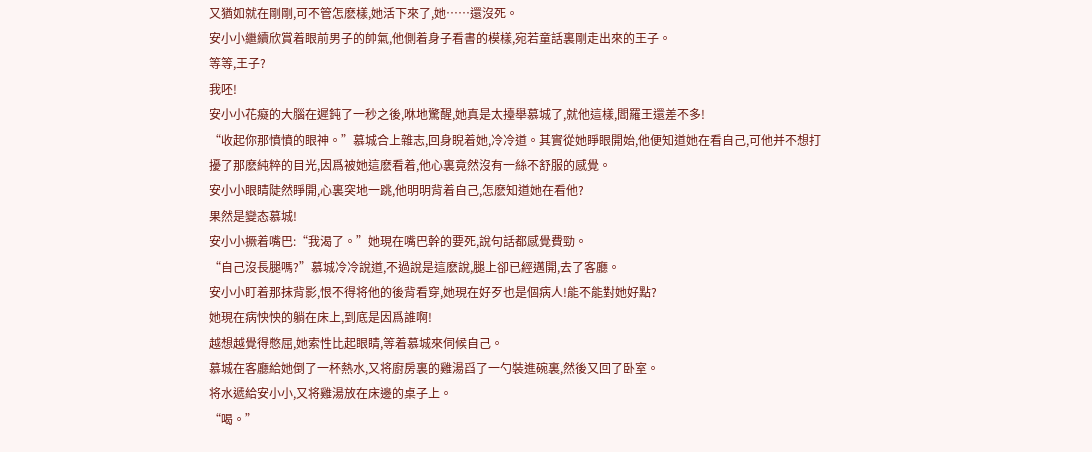又猶如就在剛剛,可不管怎麽樣,她活下來了,她……還沒死。
安小小繼續欣賞着眼前男子的帥氣,他側着身子看書的模樣,宛若童話裏剛走出來的王子。
等等,王子?
我呸!
安小小花癡的大腦在遲鈍了一秒之後,咻地驚醒,她真是太擡舉慕城了,就他這樣,閻羅王還差不多!
“收起你那憤憤的眼神。”慕城合上雜志,回身睨着她,冷冷道。其實從她睜眼開始,他便知道她在看自己,可他并不想打擾了那麽純粹的目光,因爲被她這麽看着,他心裏竟然沒有一絲不舒服的感覺。
安小小眼睛陡然睜開,心裏突地一跳,他明明背着自己,怎麽知道她在看他?
果然是變态慕城!
安小小撅着嘴巴:“我渴了。”她現在嘴巴幹的要死,說句話都感覺費勁。
“自己沒長腿嗎?”慕城冷冷說道,不過說是這麽說,腿上卻已經邁開,去了客廳。
安小小盯着那抹背影,恨不得将他的後背看穿,她現在好歹也是個病人!能不能對她好點?
她現在病怏怏的躺在床上,到底是因爲誰啊!
越想越覺得憋屈,她索性比起眼睛,等着慕城來伺候自己。
慕城在客廳給她倒了一杯熱水,又将廚房裏的雞湯舀了一勺裝進碗裏,然後又回了卧室。
将水遞給安小小,又将雞湯放在床邊的桌子上。
“喝。”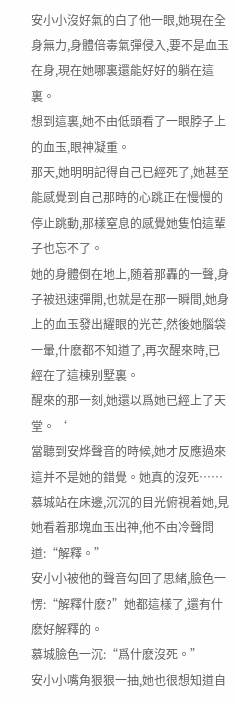安小小沒好氣的白了他一眼,她現在全身無力,身體倍毒氣彈侵入,要不是血玉在身,現在她哪裏還能好好的躺在這裏。
想到這裏,她不由低頭看了一眼脖子上的血玉,眼神凝重。
那天,她明明記得自己已經死了,她甚至能感覺到自己那時的心跳正在慢慢的停止跳動,那樣窒息的感覺她隻怕這輩子也忘不了。
她的身體倒在地上,随着那轟的一聲,身子被迅速彈開,也就是在那一瞬間,她身上的血玉發出耀眼的光芒,然後她腦袋一暈,什麽都不知道了,再次醒來時,已經在了這棟别墅裏。
醒來的那一刻,她還以爲她已經上了天堂。‘
當聽到安烨聲音的時候,她才反應過來這并不是她的錯覺。她真的沒死……
慕城站在床邊,沉沉的目光俯視着她,見她看着那塊血玉出神,他不由冷聲問道:“解釋。”
安小小被他的聲音勾回了思緒,臉色一愣:“解釋什麽?”她都這樣了,還有什麽好解釋的。
慕城臉色一沉:“爲什麽沒死。”
安小小嘴角狠狠一抽,她也很想知道自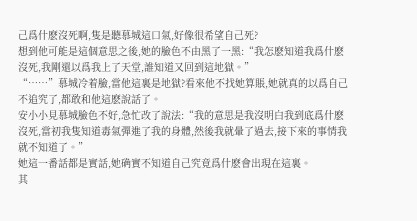己爲什麽沒死啊,隻是聽慕城這口氣,好像很希望自己死?
想到他可能是這個意思之後,她的臉色不由黑了一黑:“我怎麽知道我爲什麽沒死,我剛還以爲我上了天堂,誰知道又回到這地獄。”
“……”慕城冷着臉,當他這裏是地獄?看來他不找她算賬,她就真的以爲自己不追究了,都敢和他這麽說話了。
安小小見慕城臉色不好,急忙改了說法:“我的意思是我沒明白我到底爲什麽沒死,當初我隻知道毒氣彈進了我的身體,然後我就暈了過去,接下來的事情我就不知道了。”
她這一番話都是實話,她确實不知道自己究竟爲什麽會出現在這裏。
其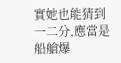實她也能猜到一二分,應當是船艙爆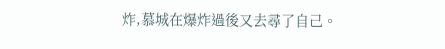炸,慕城在爆炸過後又去尋了自己。